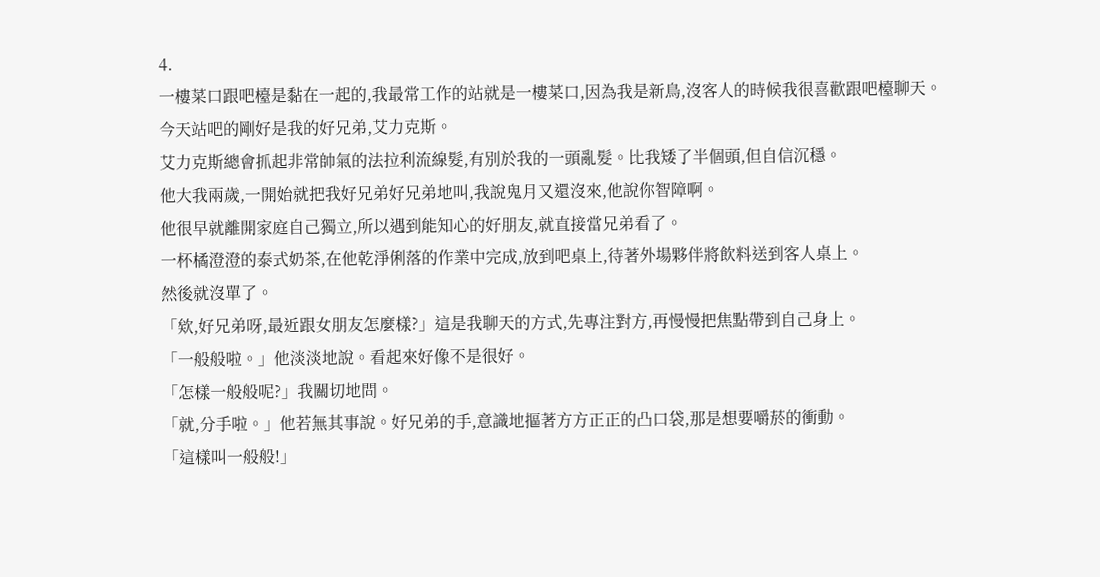4.
一樓菜口跟吧檯是黏在一起的,我最常工作的站就是一樓菜口,因為我是新鳥,沒客人的時候我很喜歡跟吧檯聊天。
今天站吧的剛好是我的好兄弟,艾力克斯。
艾力克斯總會抓起非常帥氣的法拉利流線髮,有別於我的一頭亂髮。比我矮了半個頭,但自信沉穩。
他大我兩歲,一開始就把我好兄弟好兄弟地叫,我說鬼月又還沒來,他說你智障啊。
他很早就離開家庭自己獨立,所以遇到能知心的好朋友,就直接當兄弟看了。
一杯橘澄澄的泰式奶茶,在他乾淨俐落的作業中完成,放到吧桌上,待著外場夥伴將飲料送到客人桌上。
然後就沒單了。
「欸,好兄弟呀,最近跟女朋友怎麼樣?」這是我聊天的方式,先專注對方,再慢慢把焦點帶到自己身上。
「一般般啦。」他淡淡地說。看起來好像不是很好。
「怎樣一般般呢?」我關切地問。
「就,分手啦。」他若無其事說。好兄弟的手,意識地摳著方方正正的凸口袋,那是想要嚼菸的衝動。
「這樣叫一般般!」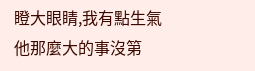瞪大眼睛,我有點生氣他那麼大的事沒第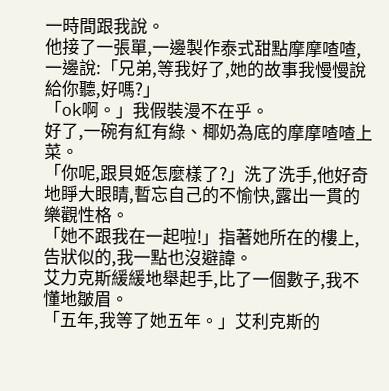一時間跟我說。
他接了一張單,一邊製作泰式甜點摩摩喳喳,一邊說:「兄弟,等我好了,她的故事我慢慢說給你聽,好嗎?」
「ok啊。」我假裝漫不在乎。
好了,一碗有紅有綠、椰奶為底的摩摩喳喳上菜。
「你呢,跟貝姬怎麼樣了?」洗了洗手,他好奇地睜大眼睛,暫忘自己的不愉快,露出一貫的樂觀性格。
「她不跟我在一起啦!」指著她所在的樓上,告狀似的,我一點也沒避諱。
艾力克斯緩緩地舉起手,比了一個數子,我不懂地皺眉。
「五年,我等了她五年。」艾利克斯的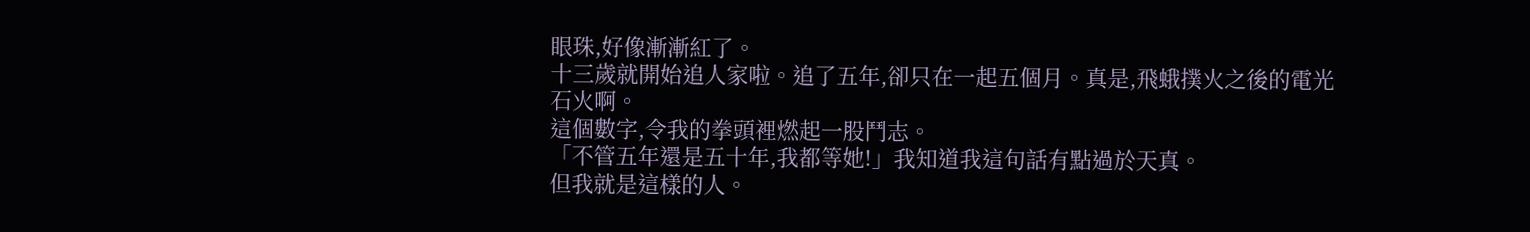眼珠,好像漸漸紅了。
十三歲就開始追人家啦。追了五年,卻只在一起五個月。真是,飛蛾撲火之後的電光石火啊。
這個數字,令我的拳頭裡燃起一股鬥志。
「不管五年還是五十年,我都等她!」我知道我這句話有點過於天真。
但我就是這樣的人。